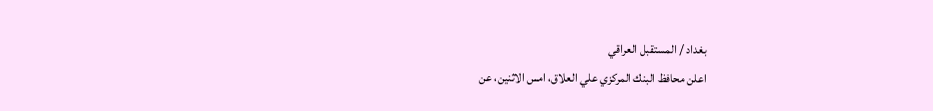بغداد / المستقبل العراقي
اعلن محافظ البنك المركزي علي العلاق، امس الاثنين، عن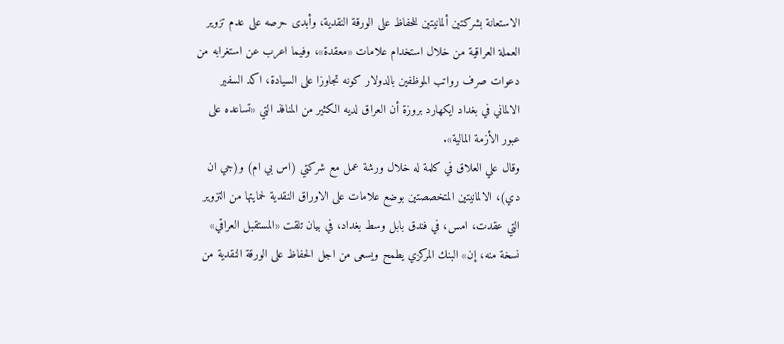الاستعانة بشركتين ألمانيتين للحفاظ على الورقة النقدية، وأبدى حرصه على عدم تزوير العملة العراقية من خلال استخدام علامات «معقدة»، وفيما اعرب عن استغرابه من دعوات صرف رواتب الموظفين بالدولار كونه تجاوزا على السيادة، اكد السفير الالماني في بغداد ايكهارد بروزة أن العراق لديه الكثير من المنافذ التي «تساعده على عبور الأزمة المالية».
وقال علي العلاق في كلمة له خلال ورشة عمل مع شركتي (اس بي ام) و(جي ان دي)، الالمانيتين المتخصصتين بوضع علامات على الاوراق النقدية لحمايتها من التزوير التي عقدت، امس، في فندق بابل وسط بغداد، في بيان تلقت «المستقبل العراقي» نسخة منه، إن» البنك المركزي يطمح ويسعى من اجل الحفاظ على الورقة النقدية من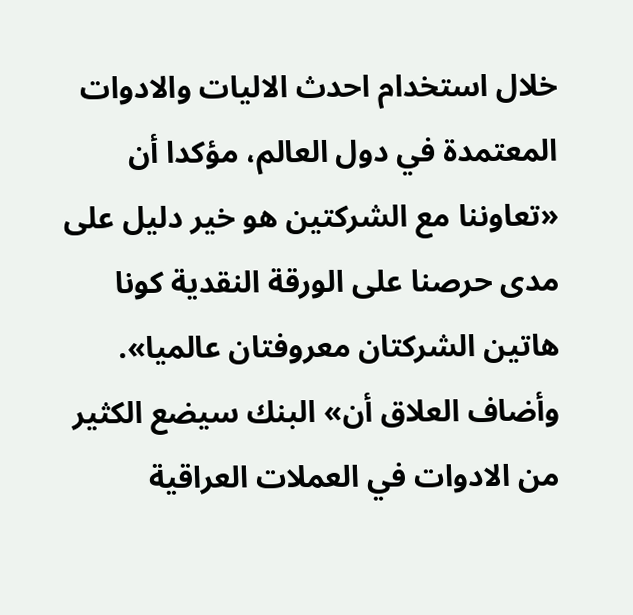خلال استخدام احدث الاليات والادوات المعتمدة في دول العالم، مؤكدا أن «تعاوننا مع الشركتين هو خير دليل على مدى حرصنا على الورقة النقدية كونا هاتين الشركتان معروفتان عالميا».
وأضاف العلاق أن» البنك سيضع الكثير من الادوات في العملات العراقية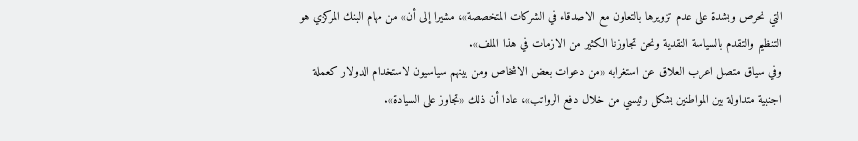التي نحرص وبشدة على عدم تزويرها بالتعاون مع الاصدقاء في الشركات المتخصصة»، مشيرا إلى أن» من مهام البنك المركزي هو التنظيم والتقدم بالسياسة النقدية ونحن تجاوزنا الكثير من الازمات في هذا الملف».
وفي سياق متصل اعرب العلاق عن استغرابه «من دعوات بعض الاشخاص ومن بينهم سياسيون لاستخدام الدولار كعملة اجنبية متداولة بين المواطنين بشكل رئيسي من خلال دفع الرواتب»، عادا أن ذلك «تجاوز على السيادة».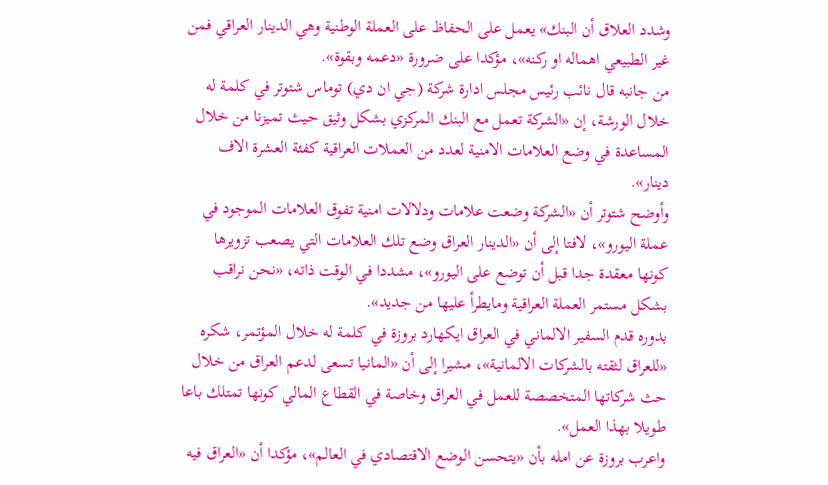وشدد العلاق أن البنك» يعمل على الحفاظ على العملة الوطنية وهي الدينار العراقي فمن غير الطبيعي اهماله او ركنه»، مؤكدا على ضرورة «دعمه وبقوة».
من جانبه قال نائب رئيس مجلس ادارة شركة (جي ان دي) توماس شتوتر في كلمة له خلال الورشة، إن «الشركة تعمل مع البنك المركزي بشكل وثيق حيث تميزنا من خلال المساعدة في وضع العلامات الامنية لعدد من العملات العراقية كفئة العشرة الاف دينار».
وأوضح شتوتر أن «الشركة وضعت علامات ودلالات امنية تفوق العلامات الموجود في عملة اليورو»، لافتا إلى أن «الدينار العراق وضع تلك العلامات التي يصعب تزويرها كونها معقدة جدا قبل أن توضع على اليورو»، مشددا في الوقت ذاته، «نحن نراقب بشكل مستمر العملة العراقية ومايطرأ عليها من جديد».
بدوره قدم السفير الالماني في العراق ايكهارد بروزة في كلمة له خلال المؤتمر، شكره «للعراق لثقته بالشركات الالمانية»، مشيرا إلى أن «المانيا تسعى لدعم العراق من خلال حث شركاتها المتخصصة للعمل في العراق وخاصة في القطاع المالي كونها تمتلك باعا طويلا بهذا العمل».
واعرب بروزة عن امله بأن «يتحسن الوضع الاقتصادي في العالم»، مؤكدا أن «العراق فيه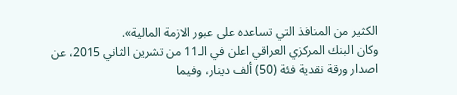الكثير من المنافذ التي تساعده على عبور الازمة المالية».
وكان البنك المركزي العراقي اعلن في الـ11 من تشرين الثاني 2015، عن اصدار ورقة نقدية فئة (50) ألف دينار، وفيما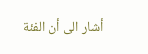أشار الى أن الفئة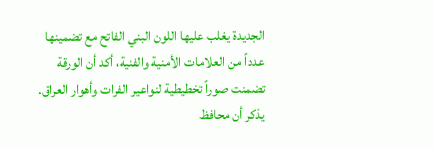الجديدة يغلب عليها اللون البني الفاتح مع تضمينها عدداً من العلامات الأمنية والفنية، أكد أن الورقة تضمنت صوراً تخطيطية لنواعير الفرات وأهوار العراق.
يذكر أن محافظ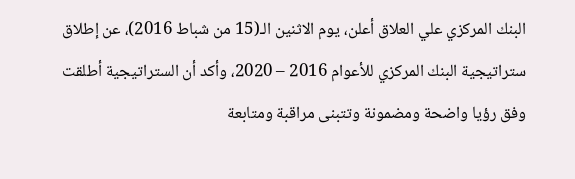البنك المركزي علي العلاق أعلن، يوم الاثنين الـ(15 من شباط 2016)، عن إطلاق ستراتيجية البنك المركزي للأعوام 2016 – 2020، وأكد أن الستراتيجية أطلقت وفق رؤيا واضحة ومضمونة وتتبنى مراقبة ومتابعة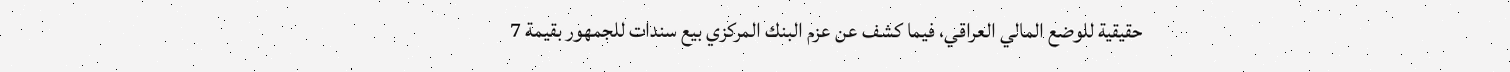حقيقية للوضع المالي العراقي، فيما كشف عن عزم البنك المركزي بيع سندات للجمهور بقيمة 7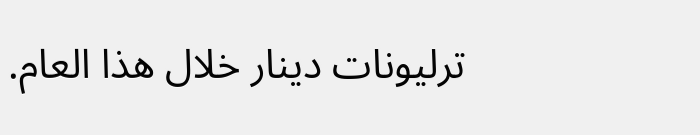ترليونات دينار خلال هذا العام.